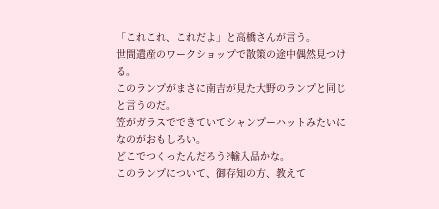「これこれ、これだよ」と高橋さんが言う。
世間遺産のワークショップで散策の途中偶然見つける。
このランプがまさに南吉が見た大野のランプと同じと言うのだ。
笠がガラスでできていてシャンプーハットみたいになのがおもしろい。
どこでつくったんだろう?輸入品かな。
このランプについて、御存知の方、教えて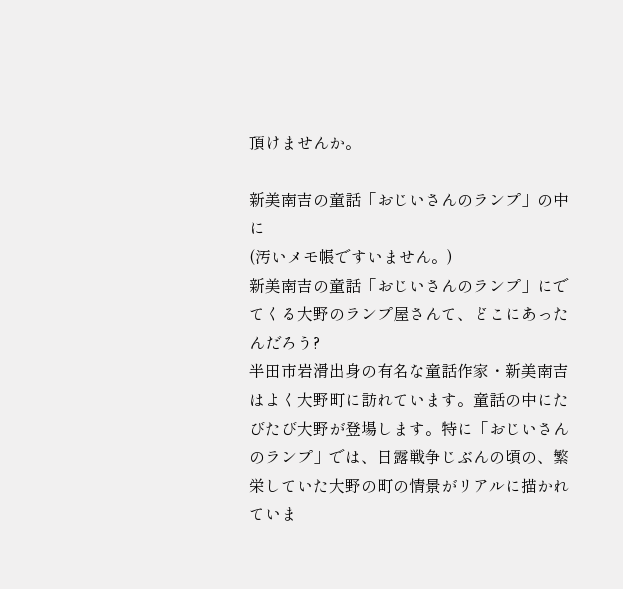頂けませんか。

新美南吉の童話「おじいさんのランプ」の中に
(汚いメモ帳ですいません。)
新美南吉の童話「おじいさんのランプ」にでてくる大野のランプ屋さんて、どこにあったんだろう?
半田市岩滑出身の有名な童話作家・新美南吉はよく大野町に訪れています。童話の中にたびたび大野が登場します。特に「おじいさんのランプ」では、日露戦争じぶんの頃の、繁栄していた大野の町の情景がリアルに描かれていま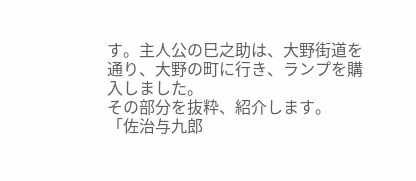す。主人公の巳之助は、大野街道を通り、大野の町に行き、ランプを購入しました。
その部分を抜粋、紹介します。
「佐治与九郎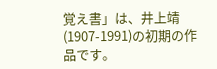覚え書」は、井上靖(1907-1991)の初期の作品です。